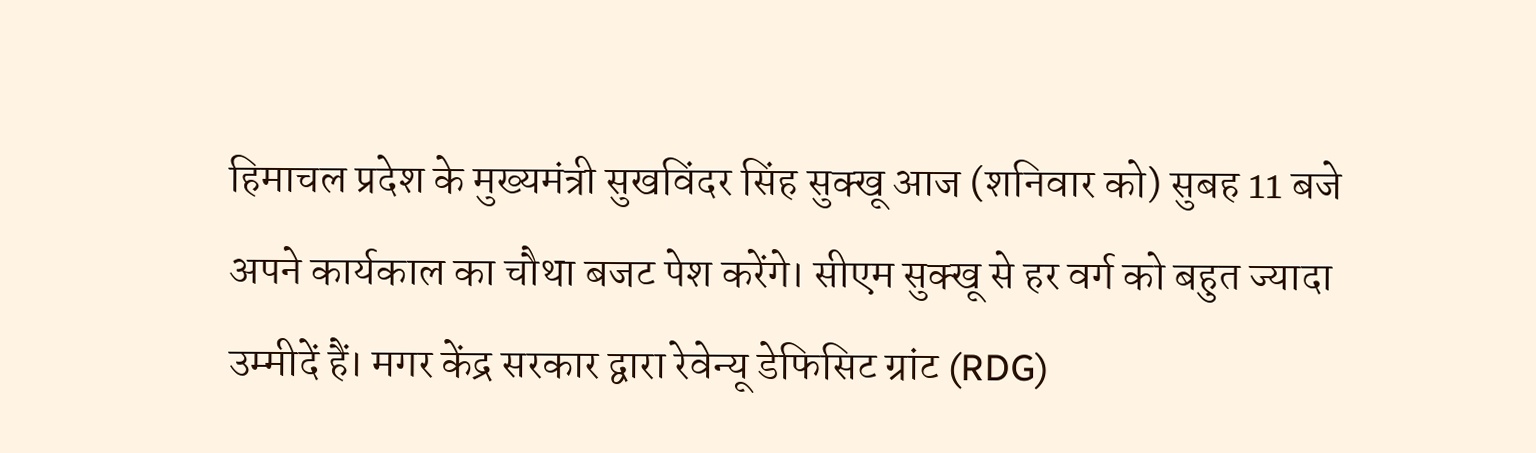हिमाचल प्रदेश के मुख्यमंत्री सुखविंदर सिंह सुक्खू आज (शनिवार को) सुबह 11 बजे अपने कार्यकाल का चौथा बजट पेश करेंगे। सीएम सुक्खू से हर वर्ग को बहुत ज्यादा उम्मीदें हैं। मगर केंद्र सरकार द्वारा रेवेन्यू डेफिसिट ग्रांट (RDG)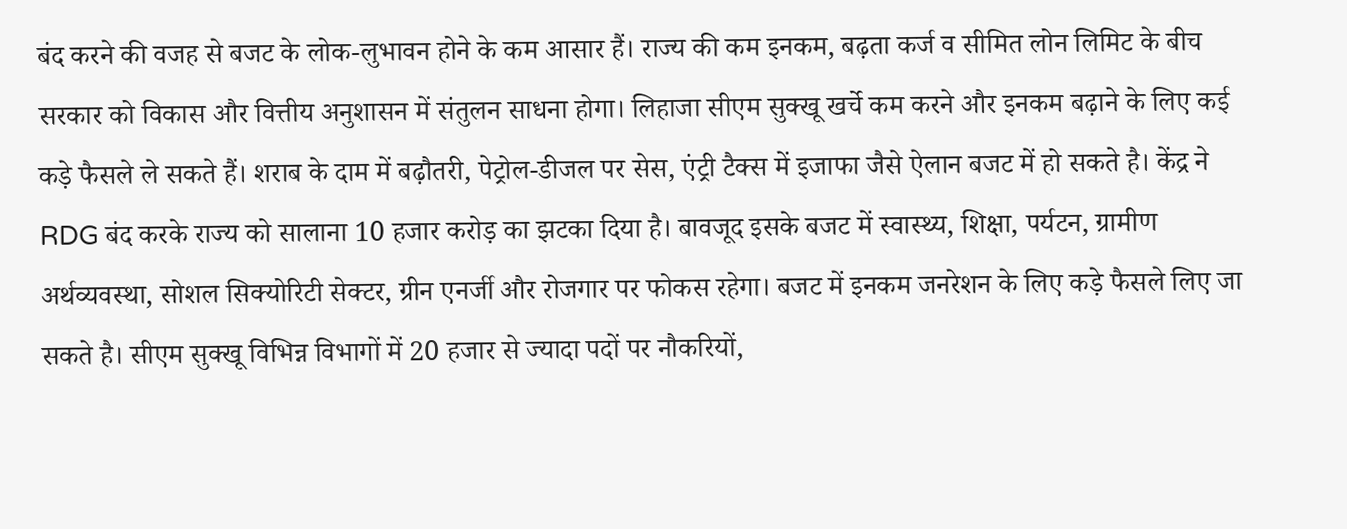बंद करने की वजह से बजट के लोक-लुभावन होने के कम आसार हैं। राज्य की कम इनकम, बढ़ता कर्ज व सीमित लोन लिमिट के बीच सरकार को विकास और वित्तीय अनुशासन में संतुलन साधना होगा। लिहाजा सीएम सुक्खू खर्चे कम करने और इनकम बढ़ाने के लिए कई कड़े फैसले ले सकते हैं। शराब के दाम में बढ़ौतरी, पेट्रोल-डीजल पर सेस, एंट्री टैक्स में इजाफा जैसे ऐलान बजट में हो सकते है। केंद्र ने RDG बंद करके राज्य को सालाना 10 हजार करोड़ का झटका दिया है। बावजूद इसके बजट में स्वास्थ्य, शिक्षा, पर्यटन, ग्रामीण अर्थव्यवस्था, सोशल सिक्योरिटी सेक्टर, ग्रीन एनर्जी और रोजगार पर फोकस रहेगा। बजट में इनकम जनरेशन के लिए कड़े फैसले लिए जा सकते है। सीएम सुक्खू विभिन्न विभागों में 20 हजार से ज्यादा पदों पर नौकरियों,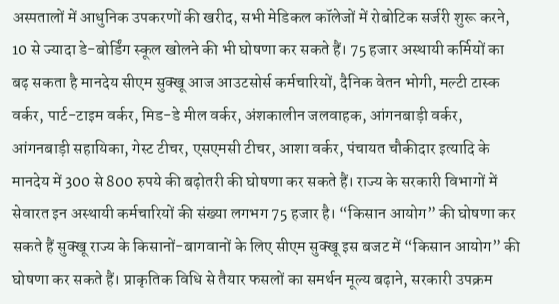अस्पतालों में आधुनिक उपकरणों की खरीद, सभी मेडिकल कॉलेजों में रोबोटिक सर्जरी शुरू करने, 10 से ज्यादा डे-बोर्डिंग स्कूल खोलने की भी घोषणा कर सकते हैं। 75 हजार अस्थायी कर्मियों का बढ़ सकता है मानदेय सीएम सुक्खू आज आउटसोर्स कर्मचारियों, दैनिक वेतन भोगी, मल्टी टास्क वर्कर, पार्ट-टाइम वर्कर, मिड-डे मील वर्कर, अंशकालीन जलवाहक, आंगनबाड़ी वर्कर, आंगनबाड़ी सहायिका, गेस्ट टीचर, एसएमसी टीचर, आशा वर्कर, पंचायत चौकीदार इत्यादि के मानदेय में 300 से 800 रुपये की बढ़ोतरी की घोषणा कर सकते हैं। राज्य के सरकारी विभागों में सेवारत इन अस्थायी कर्मचारियों की संख्या लगभग 75 हजार है। “किसान आयोग” की घोषणा कर सकते हैं सुक्खू राज्य के किसानों-बागवानों के लिए सीएम सुक्खू इस बजट में “किसान आयोग” की घोषणा कर सकते हैं। प्राकृतिक विधि से तैयार फसलों का समर्थन मूल्य बढ़ाने, सरकारी उपक्रम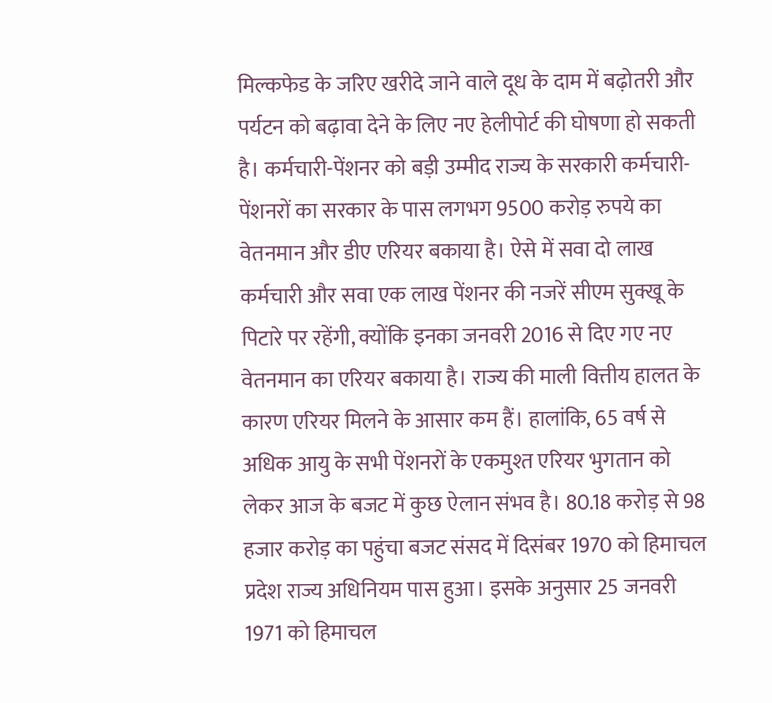मिल्कफेड के जरिए खरीदे जाने वाले दूध के दाम में बढ़ोतरी और पर्यटन को बढ़ावा देने के लिए नए हेलीपोर्ट की घोषणा हो सकती है। कर्मचारी-पेंशनर को बड़ी उम्मीद राज्य के सरकारी कर्मचारी-पेंशनरों का सरकार के पास लगभग 9500 करोड़ रुपये का वेतनमान और डीए एरियर बकाया है। ऐसे में सवा दो लाख कर्मचारी और सवा एक लाख पेंशनर की नजरें सीएम सुक्खू के पिटारे पर रहेंगी, क्योंकि इनका जनवरी 2016 से दिए गए नए वेतनमान का एरियर बकाया है। राज्य की माली वित्तीय हालत के कारण एरियर मिलने के आसार कम हैं। हालांकि, 65 वर्ष से अधिक आयु के सभी पेंशनरों के एकमुश्त एरियर भुगतान को लेकर आज के बजट में कुछ ऐलान संभव है। 80.18 करोड़ से 98 हजार करोड़ का पहुंचा बजट संसद में दिसंबर 1970 को हिमाचल प्रदेश राज्य अधिनियम पास हुआ। इसके अनुसार 25 जनवरी 1971 को हिमाचल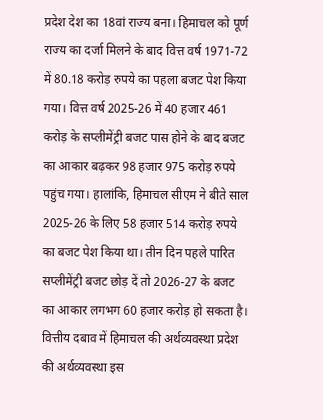प्रदेश देश का 18वां राज्य बना। हिमाचल को पूर्ण राज्य का दर्जा मिलने के बाद वित्त वर्ष 1971-72 में 80.18 करोड़ रुपये का पहला बजट पेश किया गया। वित्त वर्ष 2025-26 में 40 हजार 461 करोड़ के सप्लीमेंट्री बजट पास होने के बाद बजट का आकार बढ़कर 98 हजार 975 करोड़ रुपये पहुंच गया। हालांकि, हिमाचल सीएम ने बीते साल 2025-26 के लिए 58 हजार 514 करोड़ रुपये का बजट पेश किया था। तीन दिन पहले पारित सप्लीमेंट्री बजट छोड़ दें तो 2026-27 के बजट का आकार लगभग 60 हजार करोड़ हो सकता है। वित्तीय दबाव में हिमाचल की अर्थव्यवस्था प्रदेश की अर्थव्यवस्था इस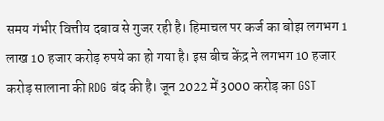समय गंभीर वित्तीय दबाव से गुजर रही है। हिमाचल पर कर्ज का बोझ लगभग 1 लाख 10 हजार करोड़ रुपये का हो गया है। इस बीच केंद्र ने लगभग 10 हजार करोड़ सालाना की RDG बंद की है। जून 2022 में 3000 करोड़ का GST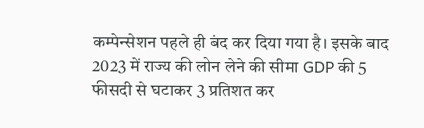कम्पेन्सेशन पहले ही बंद कर दिया गया है। इसके बाद 2023 में राज्य की लोन लेने की सीमा GDP की 5 फीसदी से घटाकर 3 प्रतिशत कर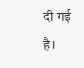दी गई है।